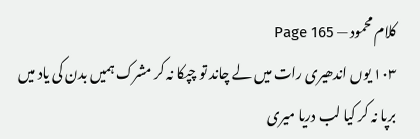کلام محمود — Page 165
١٠٣ یوں اندھیری رات میں لے چاند تو چپکا نہ کر مشرک ہمیں بدن کی یاد میں برپا نہ کر کیا لب دریا میری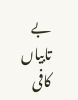بے تابیاں کافی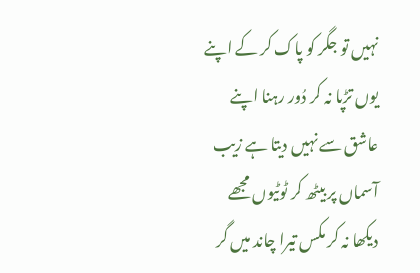نہیں تو جگر کو پاک کر کے اپنے یوں تڑپا نہ کر دُور رہنا اپنے عاشق سے نہیں دیتا ہے زیب آسماں پر بیٹھ کر ٹوٹیوں مجھے دیکھا نہ کر مکس تیرا چاند میں گر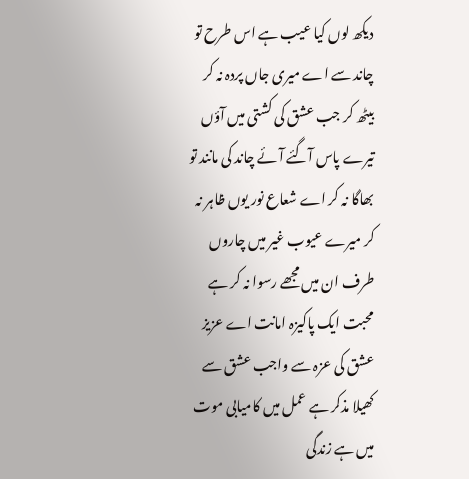دیکھ لوں کیا عیب ہے اس طرح تو چاند سے اے میری جاں پردہ نہ کر بیٹھ کر جب عشق کی کشتی میں آؤں تیرے پاس آگئے آئے چاند کی مانند تو بھاگا نہ کر اے شعاع نور یوں ظاہر نہ کر میرے عیوب غیر میں چاروں طرف ان میں مجھے رسوا نہ کر ہے محبت ایک پاکیزہ امانت اے عزیز عشق کی عزہ سے واجب عشق سے کھیلا مذکر ہے عمل میں کامیابی موت میں ہے زندگی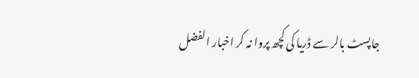جاپسٹ بالر سے ڈریا کی کچھ پروا نہ کر اخبار الفضل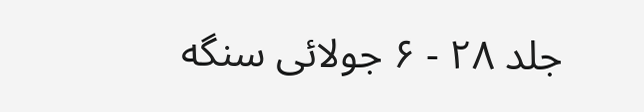جلد ۲۸ - ۶ جولائی سنگه